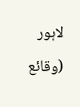لاہور (وقائع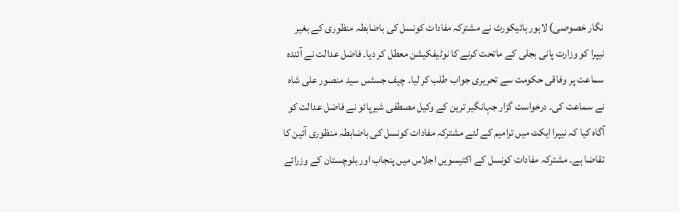نگار خصوصی) لاہور ہائیکورٹ نے مشترکہ مفادات کونسل کی باضابطہ منظوری کے بغیر نیپرا کو وزارت پانی بجلی کے ماتحت کرنے کا نوٹیفکیشن معطل کر دیا۔ فاضل عدالت نے آئندہ سماعت پر وفاقی حکومت سے تحریری جواب طلب کر لیا۔ چیف جسٹس سید منصور علی شاہ نے سماعت کی۔ درخواست گزار جہانگیر ترین کے وکیل مصطفی شیرپائو نے فاضل عدالت کو آگاہ کیا کہ نیپرا ایکٹ میں ترامیم کے لئے مشترکہ مفادات کونسل کی باضابطہ منظوری آئین کا تقاضا ہے۔ مشترکہ مفادات کونسل کے اکتیسویں اجلاس میں پنجاب اور بلوچستان کے وزرائے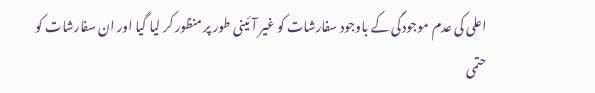اعلی کی عدم موجودگی کے باوجود سفارشات کو غیر آئینی طور پر منظور کر لیا گیا اور ان سفارشات کو حتمی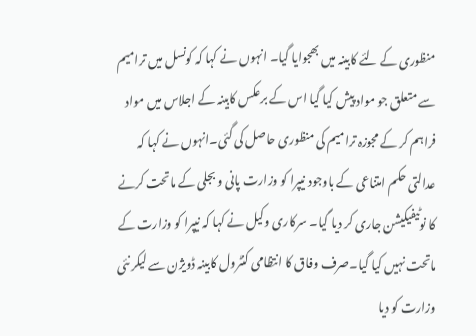منظوری کے لئے کابینہ میں بھجوایا گیا۔ انہوں نے کہا کہ کونسل میں ترامیم سے متعلق جو مواد پیش کیا گیا اس کے برعکس کابینہ کے اجلاس میں مواد فراہم کر کے مجوزہ ترامیم کی منظوری حاصل کی گئی۔انہوں نے کہا کہ عدالتی حکم امتناعی کے باوجود نیپرا کو وزارت پانی و بجلی کے ماتحت کرنے کا نوٹیفیکیشن جاری کر دیا گیا۔ سرکاری وکیل نے کہا کہ نیپرا کو وزارت کے ماتحت نہیں کیا گیا۔صرف وفاق کا انتظامی کنٹرول کابینہ ڈویژن سے لیکر نئی وزارت کو دیا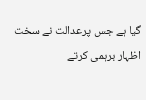گیا ہے جس پرعدالت نے سخت اظہار برہمی کرتے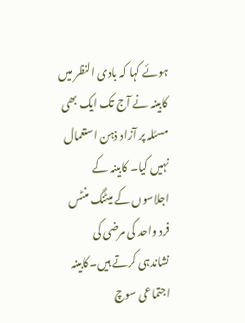ہوئے کہا کہ بادی النظر میں کابینہ نے آج تک ایک بھی مسئلہ پر آزاد ذہن استعمال نہیں کیا۔ کابینہ کے اجلاسوں کے میٹنگ منٹس فرد واحد کی مرضی کی نشاندہی کرتے ہیں۔کابینہ اجتماعی سوچ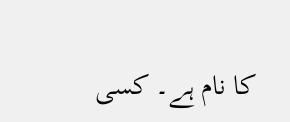کا نام ہے۔ کسی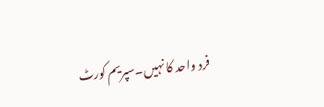فرد واحد کا نہیں۔سپریم کورٹ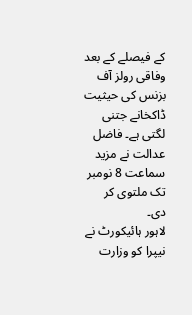کے فیصلے کے بعد وفاقی رولز آف بزنس کی حیثیت ڈاکخانے جتنی لگتی ہے۔ فاضل عدالت نے مزید سماعت 8 نومبر تک ملتوی کر دی۔
لاہور ہائیکورٹ نے نیپرا کو وزارت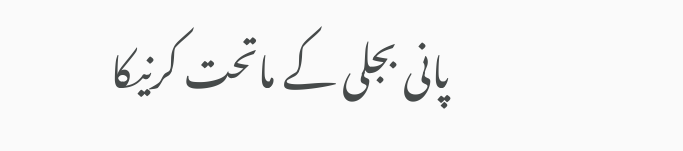پانی بجلی کے ماتحت کرنیکا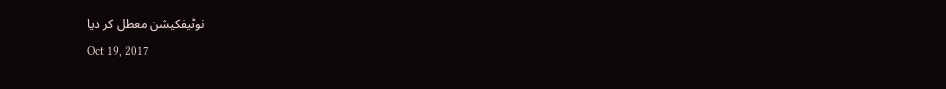نوٹیفکیشن معطل کر دیا
Oct 19, 2017